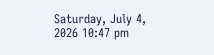Saturday, July 4, 2026 10:47 pm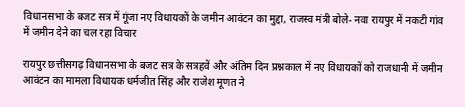विधानसभा के बजट सत्र में गूंजा नए विधायकों के जमीन आवंटन का मुद्दा, राजस्व मंत्री बोले- नवा रायपुर में नकटी गांव में जमीन देने का चल रहा विचार

रायपुर छत्तीसगढ़ विधानसभा के बजट सत्र के सत्रहवें और अंतिम दिन प्रश्नकाल में नए विधायकों को राजधानी में जमीन आवंटन का मामला विधायक धर्मजीत सिंह और राजेश मूणत ने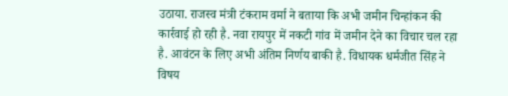उठाया. राजस्व मंत्री टंकराम वर्मा ने बताया कि अभी जमीन चिन्हांकन की कार्रवाई हो रही है. नवा रायपुर में नकटी गांव में जमीन देने का विचार चल रहा है. आवंटन के लिए अभी अंतिम निर्णय बाकी है. विधायक धर्मजीत सिंह ने विषय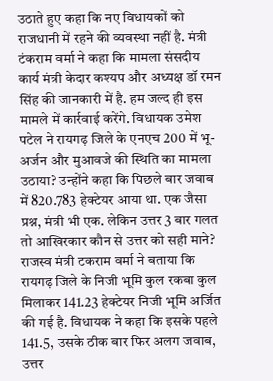उठाते हुए कहा कि नए विधायकों को राजधानी में रहने की व्यवस्था नहीं है. मंत्री टंकराम वर्मा ने कहा कि मामला संसदीय कार्य मंत्री केदार कश्यप और अध्यक्ष डॉ रमन सिंह की जानकारी में है. हम जल्द ही इस मामले में कार्रवाई करेंगे. विधायक उमेश पटेल ने रायगढ़ जिले के एनएच 200 में भू-अर्जन और मुआवजे की स्थिति का मामला उठाया? उन्होंने कहा कि पिछले बार जवाब में 820.783 हेक्टेयर आया था. एक जैसा प्रश्न, मंत्री भी एक. लेकिन उत्तर 3 बार गलत तो आखिरकार कौन से उत्तर को सही माने? राजस्व मंत्री टकराम वर्मा ने बताया कि रायगढ़ जिले के निजी भूमि कुल रकबा कुल मिलाकर 141.23 हेक्टेयर निजी भूमि अर्जित की गई है. विधायक ने कहा कि इसके पहले 141.5, उसके ठीक बार फिर अलग जवाब, उत्तर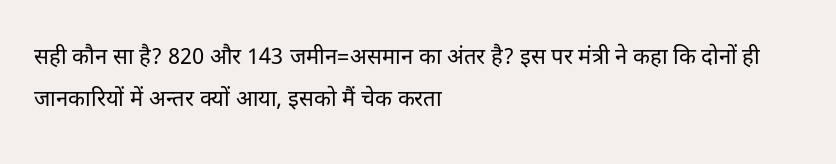सही कौन सा है? 820 और 143 जमीन=असमान का अंतर है? इस पर मंत्री ने कहा कि दोनों ही जानकारियों में अन्तर क्यों आया, इसको मैं चेक करता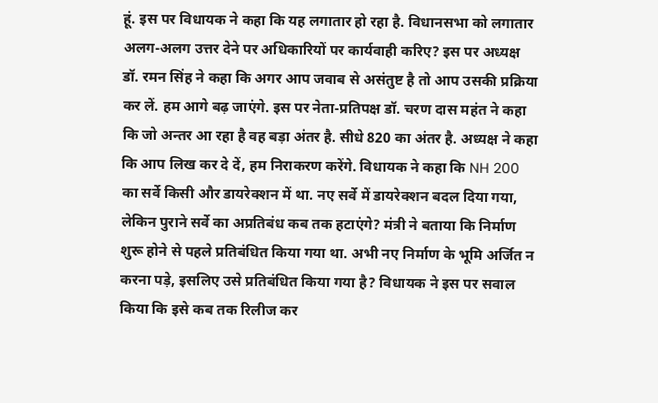हूं. इस पर विधायक ने कहा कि यह लगातार हो रहा है. विधानसभा को लगातार अलग-अलग उत्तर देने पर अधिकारियों पर कार्यवाही करिए? इस पर अध्यक्ष डॉ. रमन सिंह ने कहा कि अगर आप जवाब से असंतुष्ट है तो आप उसकी प्रक्रिया कर लें. हम आगे बढ़ जाएंगे. इस पर नेता-प्रतिपक्ष डॉ. चरण दास महंत ने कहा कि जो अन्तर आ रहा है वह बड़ा अंतर है. सीधे 820 का अंतर है. अध्यक्ष ने कहा कि आप लिख कर दे दें, हम निराकरण करेंगे. विधायक ने कहा कि NH 200 का सर्वे किसी और डायरेक्शन में था. नए सर्वे में डायरेक्शन बदल दिया गया, लेकिन पुराने सर्वे का अप्रतिबंध कब तक हटाएंगे? मंत्री ने बताया कि निर्माण शुरू होने से पहले प्रतिबंधित किया गया था. अभी नए निर्माण के भूमि अर्जित न करना पड़े, इसलिए उसे प्रतिबंधित किया गया है? विधायक ने इस पर सवाल किया कि इसे कब तक रिलीज कर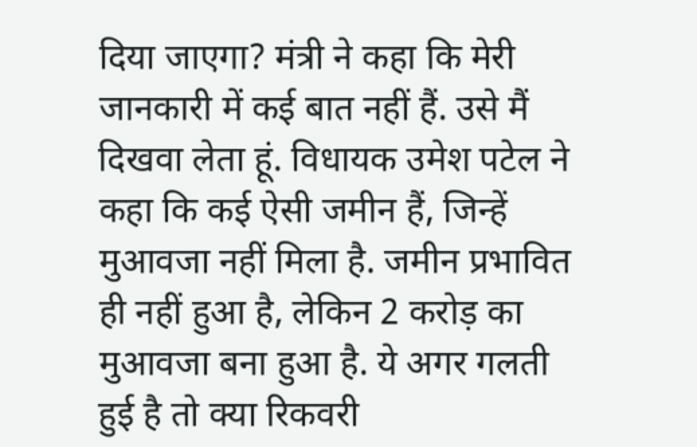दिया जाएगा? मंत्री ने कहा कि मेरी जानकारी में कई बात नहीं हैं. उसे मैं दिखवा लेता हूं. विधायक उमेश पटेल ने कहा कि कई ऐसी जमीन हैं, जिन्हें मुआवजा नहीं मिला है. जमीन प्रभावित ही नहीं हुआ है, लेकिन 2 करोड़ का मुआवजा बना हुआ है. ये अगर गलती हुई है तो क्या रिकवरी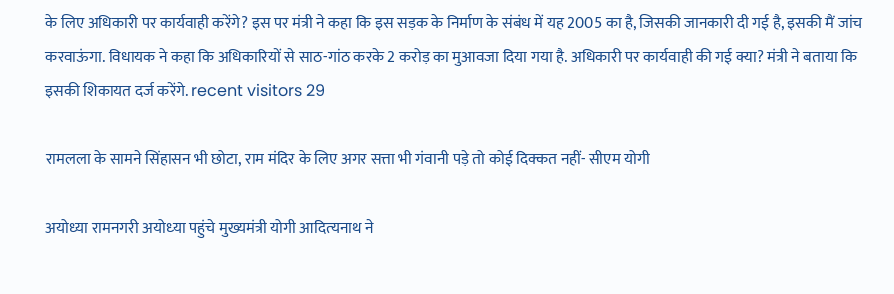के लिए अधिकारी पर कार्यवाही करेंगे? इस पर मंत्री ने कहा कि इस सड़क के निर्माण के संबंध में यह 2005 का है, जिसकी जानकारी दी गई है, इसकी मैं जांच करवाऊंगा. विधायक ने कहा कि अधिकारियों से साठ-गांठ करके 2 करोड़ का मुआवजा दिया गया है. अधिकारी पर कार्यवाही की गई क्या? मंत्री ने बताया कि इसकी शिकायत दर्ज करेंगे. recent visitors 29

रामलला के सामने सिंहासन भी छोटा, राम मंदिर के लिए अगर सत्ता भी गंवानी पड़े तो कोई दिक्कत नहीं- सीएम योगी

अयोध्‍या रामनगरी अयोध्‍या पहुंचे मुख्‍यमंत्री योगी आद‍ित्‍यनाथ ने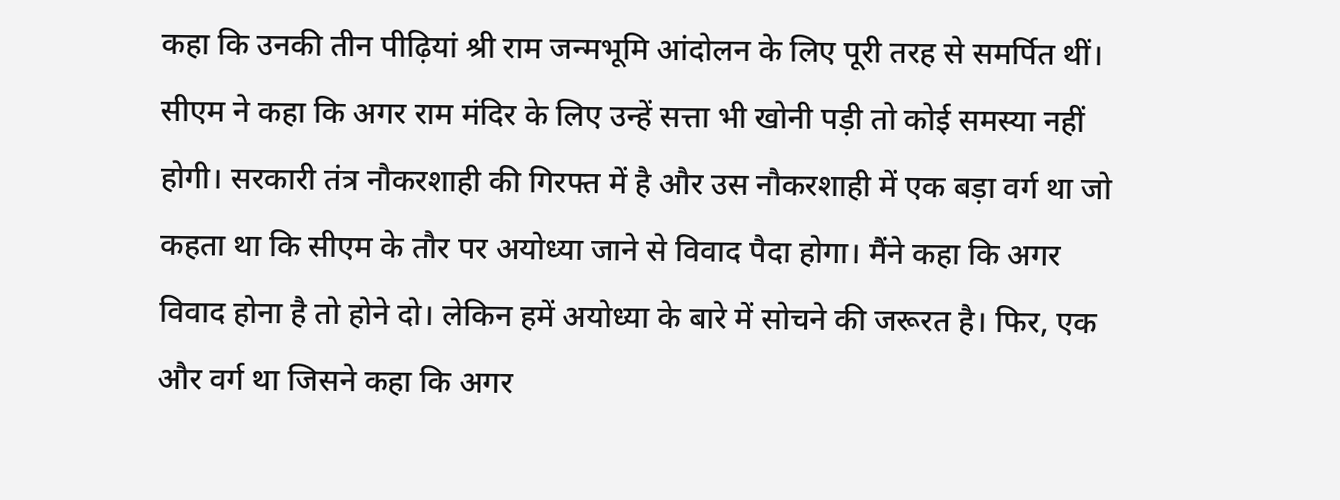कहा कि उनकी तीन पीढ़ियां श्री राम जन्मभूमि आंदोलन के लिए पूरी तरह से समर्पित थीं। सीएम ने कहा कि अगर राम मंदिर के लिए उन्हें सत्ता भी खोनी पड़ी तो कोई समस्या नहीं होगी। सरकारी तंत्र नौकरशाही की गिरफ्त में है और उस नौकरशाही में एक बड़ा वर्ग था जो कहता था कि सीएम के तौर पर अयोध्या जाने से विवाद पैदा होगा। मैंने कहा कि अगर विवाद होना है तो होने दो। लेकिन हमें अयोध्या के बारे में सोचने की जरूरत है। फिर, एक और वर्ग था जिसने कहा कि अगर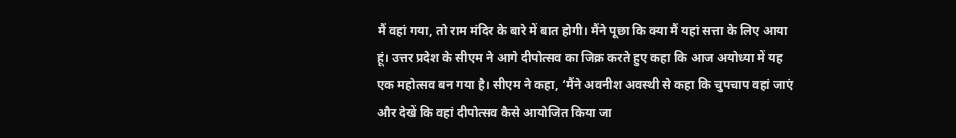मैं वहां गया, तो राम मंदिर के बारे में बात होगी। मैंने पूछा कि क्या मैं यहां सत्ता के लिए आया हूं। उत्तर प्रदेश के सीएम ने आगे दीपोत्सव का जिक्र करते हुए कहा कि आज अयोध्या में यह एक महोत्सव बन गया है। सीएम ने कहा, ‘मैंने अवनीश अवस्थी से कहा कि चुपचाप वहां जाएं और देखें कि वहां दीपोत्सव कैसे आयोजित किया जा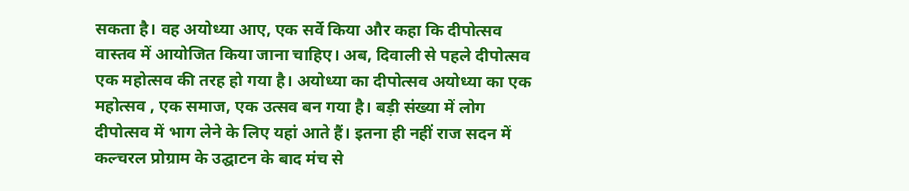सकता है। वह अयोध्या आए, एक सर्वे किया और कहा कि दीपोत्सव वास्तव में आयोजित किया जाना चाहिए। अब, दिवाली से पहले दीपोत्सव एक महोत्सव की तरह हो गया है। अयोध्या का दीपोत्सव अयोध्या का एक महोत्सव , एक समाज, एक उत्सव बन गया है। बड़ी संख्या में लोग दीपोत्सव में भाग लेने के लिए यहां आते हैं। इतना ही नहीं राज सदन में कल्चरल प्रोग्राम के उद्घाटन के बाद मंच से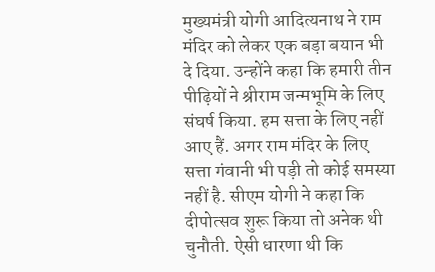मुख्यमंत्री योगी आदित्यनाथ ने राम मंदिर को लेकर एक बड़ा बयान भी दे दिया. उन्होंने कहा कि हमारी तीन पीढ़ियों ने श्रीराम जन्मभूमि के लिए संघर्ष किया. हम सत्ता के लिए नहीं आए हैं. अगर राम मंदिर के लिए सत्ता गंवानी भी पड़ी तो कोई समस्या नहीं है. सीएम योगी ने कहा कि दीपोत्सव शुरू किया तो अनेक थी चुनौती. ऐसी धारणा थी कि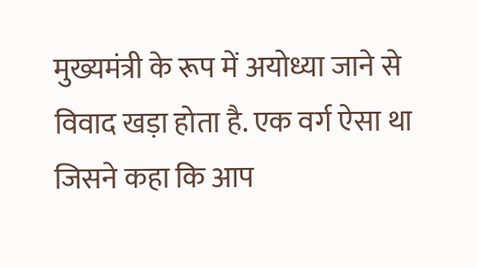मुख्यमंत्री के रूप में अयोध्या जाने से विवाद खड़ा होता है. एक वर्ग ऐसा था जिसने कहा कि आप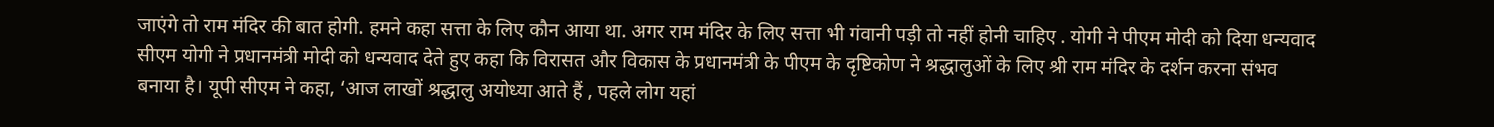जाएंगे तो राम मंदिर की बात होगी. हमने कहा सत्ता के लिए कौन आया था. अगर राम मंदिर के लिए सत्ता भी गंवानी पड़ी तो नहीं होनी चाहिए . योगी ने पीएम मोदी को दिया धन्यवाद सीएम योगी ने प्रधानमंत्री मोदी को धन्यवाद देते हुए कहा कि विरासत और विकास के प्रधानमंत्री के पीएम के दृष्टिकोण ने श्रद्धालुओं के लिए श्री राम मंदिर के दर्शन करना संभव बनाया है। यूपी सीएम ने कहा, ‘आज लाखों श्रद्धालु अयोध्या आते हैं , पहले लोग यहां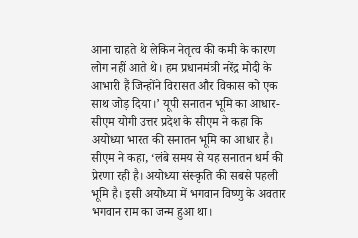आना चाहते थे लेकिन नेतृत्व की कमी के कारण लोग नहीं आते थे। हम प्रधानमंत्री नरेंद्र मोदी के आभारी हैं जिन्होंने विरासत और विकास को एक साथ जोड़ दिया।’ यूपी सनातन भूमि का आधार- सीएम योगी उत्तर प्रदेश के सीएम ने कहा कि अयोध्या भारत की सनातन भूमि का आधार है। सीएम ने कहा, ‘लंबे समय से यह सनातन धर्म की प्रेरणा रही है। अयोध्या संस्कृति की सबसे पहली भूमि है। इसी अयोध्या में भगवान विष्णु के अवतार भगवान राम का जन्म हुआ था।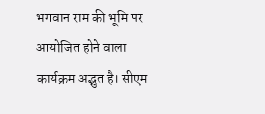भगवान राम की भूमि पर आयोजित होने वाला कार्यक्रम अद्भुत है। सीएम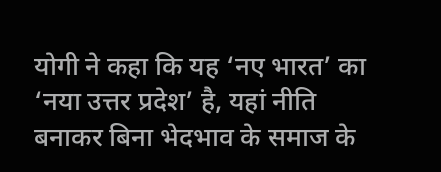योगी ने कहा कि यह ‘नए भारत’ का ‘नया उत्तर प्रदेश’ है, यहां नीति बनाकर बिना भेदभाव के समाज के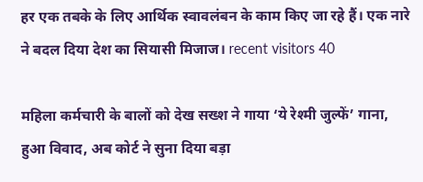हर एक तबके के लिए आर्थिक स्वावलंबन के काम किए जा रहे हैं। एक नारे ने बदल दिया देश का सियासी मिजाज। recent visitors 40

महिला कर्मचारी के बालों को देख सख्श ने गाया ‘ये रेश्मी जुल्फें’ गाना, हुआ विवाद, अब कोर्ट ने सुना दिया बड़ा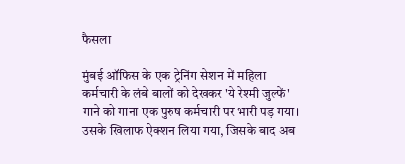फैसला

मुंबई ऑफिस के एक ट्रेनिंग सेशन में महिला कर्मचारी के लंबे बालों को देखकर 'ये रेश्मी जुल्फें' गाने को गाना एक पुरुष कर्मचारी पर भारी पड़ गया। उसके खिलाफ ऐक्शन लिया गया, जिसके बाद अब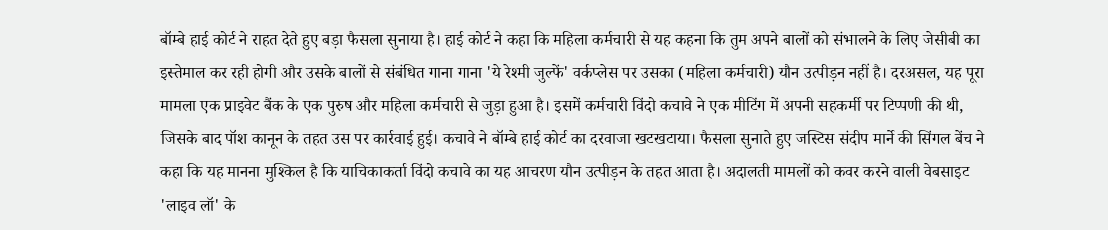बॉम्बे हाई कोर्ट ने राहत देते हुए बड़ा फैसला सुनाया है। हाई कोर्ट ने कहा कि महिला कर्मचारी से यह कहना कि तुम अपने बालों को संभालने के लिए जेसीबी का इस्तेमाल कर रही होगी और उसके बालों से संबंधित गाना गाना 'ये रेश्मी जुल्फें' वर्कप्लेस पर उसका (महिला कर्मचारी) यौन उत्पीड़न नहीं है। दरअसल, यह पूरा मामला एक प्राइवेट बैंक के एक पुरुष और महिला कर्मचारी से जुड़ा हुआ है। इसमें कर्मचारी विंदो कचावे ने एक मीटिंग में अपनी सहकर्मी पर टिप्पणी की थी, जिसके बाद पॉश कानून के तहत उस पर कार्रवाई हुई। कचावे ने बॉम्बे हाई कोर्ट का दरवाजा खटखटाया। फैसला सुनाते हुए जस्टिस संदीप मार्ने की सिंगल बेंच ने कहा कि यह मानना मुश्किल है कि याचिकाकर्ता विंदो कचावे का यह आचरण यौन उत्पीड़न के तहत आता है। अदालती मामलों को कवर करने वाली वेबसाइट 'लाइव लॉ' के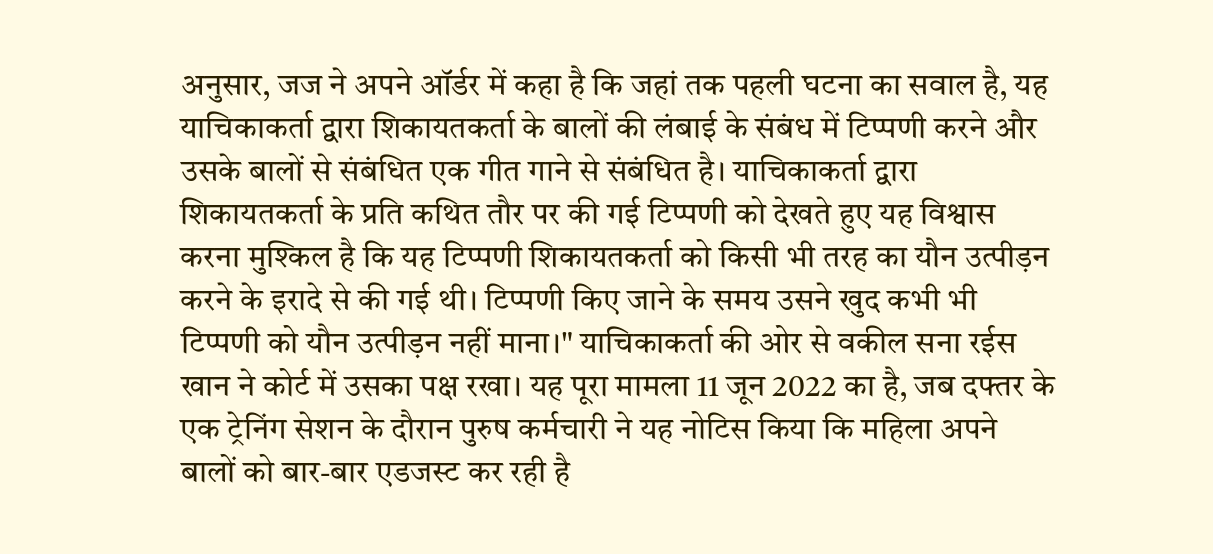अनुसार, जज ने अपने ऑर्डर में कहा है कि जहां तक पहली घटना का सवाल है, यह याचिकाकर्ता द्वारा शिकायतकर्ता के बालों की लंबाई के संबंध में टिप्पणी करने और उसके बालों से संबंधित एक गीत गाने से संबंधित है। याचिकाकर्ता द्वारा शिकायतकर्ता के प्रति कथित तौर पर की गई टिप्पणी को देखते हुए यह विश्वास करना मुश्किल है कि यह टिप्पणी शिकायतकर्ता को किसी भी तरह का यौन उत्पीड़न करने के इरादे से की गई थी। टिप्पणी किए जाने के समय उसने खुद कभी भी टिप्पणी को यौन उत्पीड़न नहीं माना।" याचिकाकर्ता की ओर से वकील सना रईस खान ने कोर्ट में उसका पक्ष रखा। यह पूरा मामला 11 जून 2022 का है, जब दफ्तर के एक ट्रेनिंग सेशन के दौरान पुरुष कर्मचारी ने यह नोटिस किया कि महिला अपने बालों को बार-बार एडजस्ट कर रही है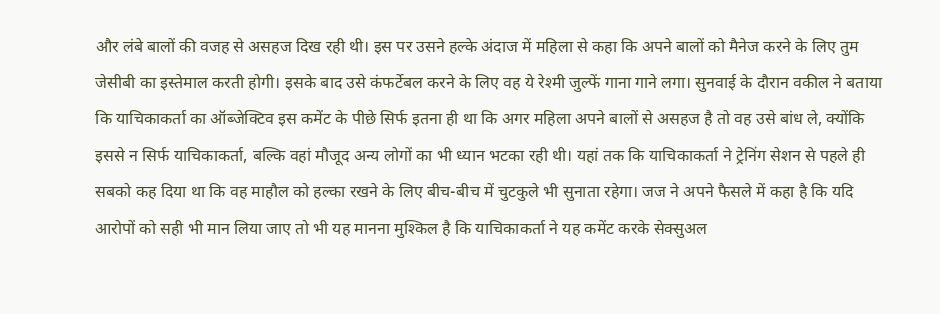और लंबे बालों की वजह से असहज दिख रही थी। इस पर उसने हल्के अंदाज में महिला से कहा कि अपने बालों को मैनेज करने के लिए तुम जेसीबी का इस्तेमाल करती होगी। इसके बाद उसे कंफर्टेबल करने के लिए वह ये रेश्मी जुल्फें गाना गाने लगा। सुनवाई के दौरान वकील ने बताया कि याचिकाकर्ता का ऑब्जेक्टिव इस कमेंट के पीछे सिर्फ इतना ही था कि अगर महिला अपने बालों से असहज है तो वह उसे बांध ले, क्योंकि इससे न सिर्फ याचिकाकर्ता, बल्कि वहां मौजूद अन्य लोगों का भी ध्यान भटका रही थी। यहां तक कि याचिकाकर्ता ने ट्रेनिंग सेशन से पहले ही सबको कह दिया था कि वह माहौल को हल्का रखने के लिए बीच-बीच में चुटकुले भी सुनाता रहेगा। जज ने अपने फैसले में कहा है कि यदि आरोपों को सही भी मान लिया जाए तो भी यह मानना मुश्किल है कि याचिकाकर्ता ने यह कमेंट करके सेक्सुअल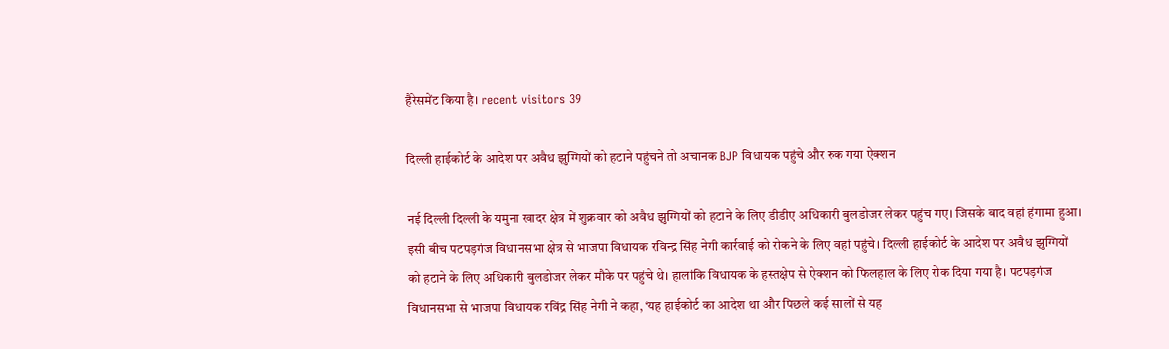हैरेसमेंट किया है। recent visitors 39

दिल्ली हाईकोर्ट के आदेश पर अवैध झुग्गियों को हटाने पहुंचने तो अचानक BJP विधायक पहुंचे और रुक गया ऐक्शन

नई दिल्ली दिल्ली के यमुना खादर क्षेत्र में शुक्रवार को अवैध झुग्गियों को हटाने के लिए डीडीए अधिकारी बुलडोजर लेकर पहुंच गए। जिसके बाद वहां हंगामा हुआ। इसी बीच पटपड़गंज विधानसभा क्षेत्र से भाजपा विधायक रविन्द्र सिंह नेगी कार्रवाई को रोकने के लिए वहां पहुंचे। दिल्ली हाईकोर्ट के आदेश पर अवैध झुग्गियों को हटाने के लिए अधिकारी बुलडोजर लेकर मौके पर पहुंचे थे। हालांकि विधायक के हस्तक्षेप से ऐक्शन को फिलहाल के लिए रोक दिया गया है। पटपड़गंज विधानसभा से भाजपा विधायक रविंद्र सिंह नेगी ने कहा, ‘यह हाईकोर्ट का आदेश था और पिछले कई सालों से यह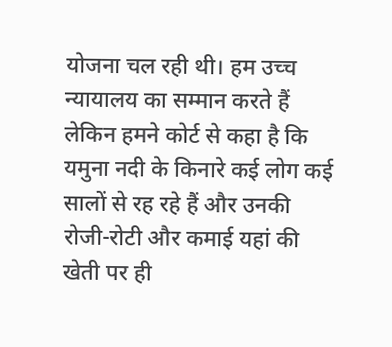योजना चल रही थी। हम उच्च न्यायालय का सम्मान करते हैं लेकिन हमने कोर्ट से कहा है कि यमुना नदी के किनारे कई लोग कई सालों से रह रहे हैं और उनकी रोजी-रोटी और कमाई यहां की खेती पर ही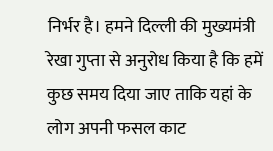निर्भर है। हमने दिल्ली की मुख्यमंत्री रेखा गुप्ता से अनुरोध किया है कि हमें कुछ समय दिया जाए ताकि यहां के लोग अपनी फसल काट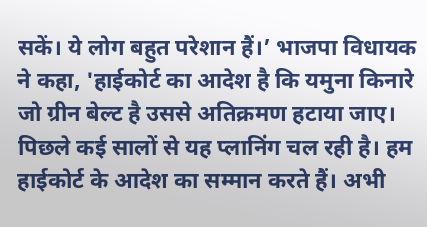सकें। ये लोग बहुत परेशान हैं।’ भाजपा विधायक ने कहा, 'हाईकोर्ट का आदेश है कि यमुना किनारे जो ग्रीन बेल्ट है उससे अतिक्रमण हटाया जाए। पिछले कई सालों से यह प्लानिंग चल रही है। हम हाईकोर्ट के आदेश का सम्मान करते हैं। अभी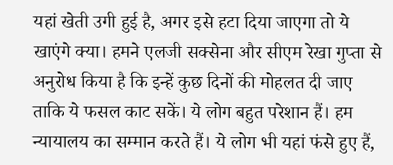यहां खेती उगी हुई है, अगर इसे हटा दिया जाएगा तो ये खाएंगे क्या। हमने एलजी सक्सेना और सीएम रेखा गुप्ता से अनुरोध किया है कि इन्हें कुछ दिनों की मोहलत दी जाए ताकि ये फसल काट सकें। ये लोग बहुत परेशान हैं। हम न्यायालय का सम्मान करते हैं। ये लोग भी यहां फंसे हुए हैं,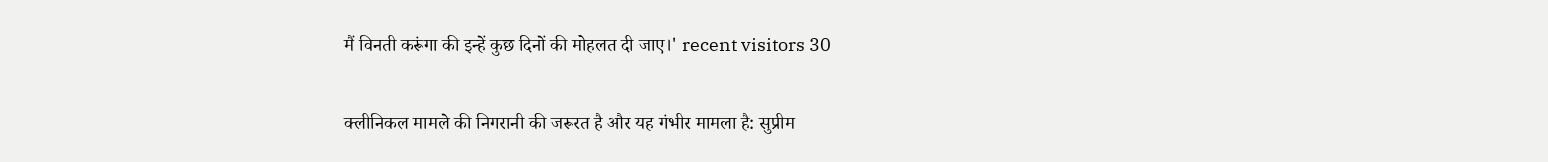मैं विनती करूंगा की इन्हें कुछ दिनों की मोहलत दी जाए।' recent visitors 30

क्लीनिकल मामले की निगरानी की जरूरत है और यह गंभीर मामला है: सुप्रीम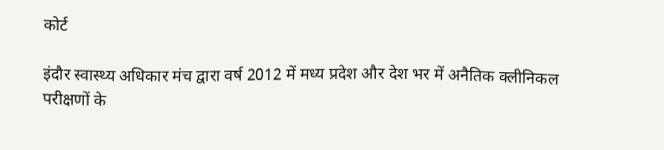कोर्ट

इंदौर स्वास्थ्य अधिकार मंच द्वारा वर्ष 2012 में मध्य प्रदेश और देश भर में अनैतिक क्लीनिकल परीक्षणों के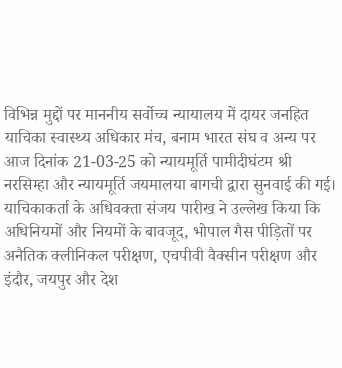विभिन्न मुद्दों पर माननीय सर्वोच्च न्यायालय में दायर जनहित याचिका स्वास्थ्य अधिकार मंच, बनाम भारत संघ व अन्य पर आज दिनांक 21-03-25 को न्यायमूर्ति पामीदीघंटम श्री नरसिम्हा और न्यायमूर्ति जयमालया बागची द्वारा सुनवाई की गई। याचिकाकर्ता के अधिवक्ता संजय पारीख ने उल्लेख किया कि अधिनियमों और नियमों के बावजूद, भोपाल गैस पीड़ितों पर अनैतिक क्लीनिकल परीक्षण, एचपीवी वैक्सीन परीक्षण और इंदौर, जयपुर और देश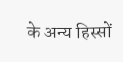के अन्य हिस्सों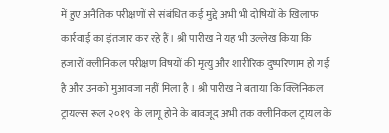में हुए अनैतिक परीक्षणों से संबंधित कई मुद्दे अभी भी दोषियों के खिलाफ कार्रवाई का इंतजार कर रहे हैं। श्री पारीख ने यह भी उल्लेख किया कि हजारों क्लीनिकल परीक्षण विषयों की मृत्यु और शारीरिक दुष्परिणाम हो गई है और उनको मुआवजा नहीं मिला है । श्री पारीख ने बताया कि क्लिनिकल ट्रायल्स रूल २०१९  के लागू होने के बावजूद अभी तक क्लीनिकल ट्रायल के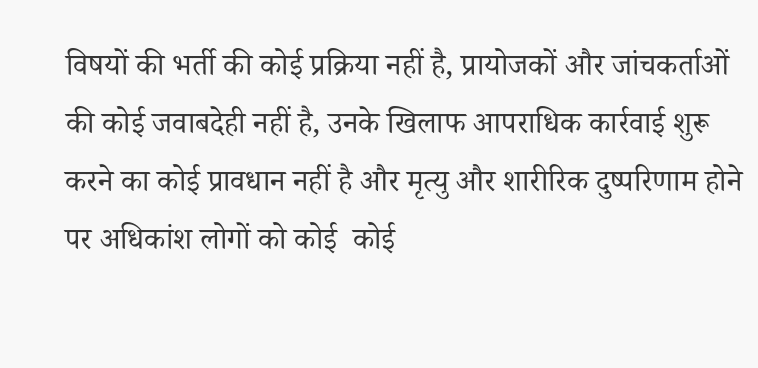विषयों की भर्ती की कोई प्रक्रिया नहीं है, प्रायोजकों और जांचकर्ताओं की कोई जवाबदेही नहीं है, उनके खिलाफ आपराधिक कार्रवाई शुरू करने का कोई प्रावधान नहीं है और मृत्यु और शारीरिक दुष्परिणाम होने पर अधिकांश लोगों को कोई  कोई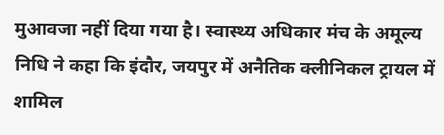मुआवजा नहीं दिया गया है। स्वास्थ्य अधिकार मंच के अमूल्य निधि ने कहा कि इंदौर, जयपुर में अनैतिक क्लीनिकल ट्रायल में शामिल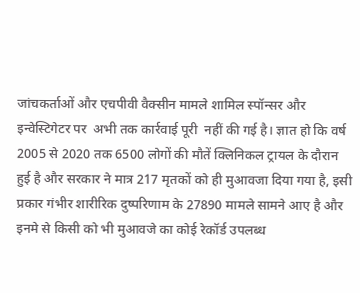जांचकर्ताओं और एचपीवी वैक्सीन मामले शामिल स्पॉन्सर और इन्वेस्टिगेटर पर  अभी तक कार्रवाई पूरी  नहीं की गई है। ज्ञात हो कि वर्ष 2005 से 2020 तक 6500 लोगों की मौतें क्लिनिकल ट्रायल के दौरान हुई है और सरकार ने मात्र 217 मृतकों को ही मुआवजा दिया गया है, इसी प्रकार गंभीर शारीरिक दुष्परिणाम के 27890 मामले सामने आए है और इनमे से किसी को भी मुआवजे का कोई रेकॉर्ड उपलब्ध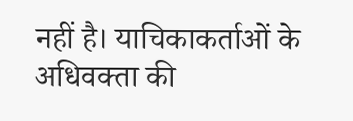नहीं है। याचिकाकर्ताओं के अधिवक्ता की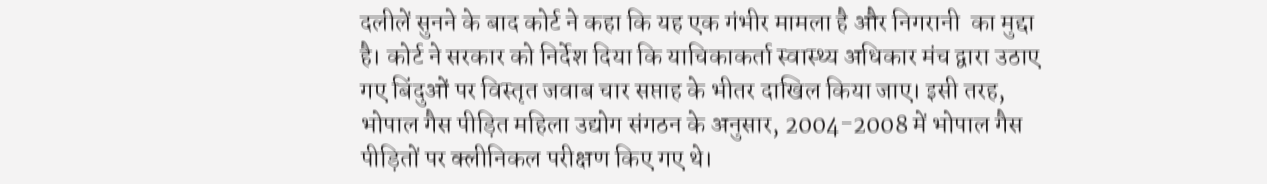दलीलें सुनने के बाद कोर्ट ने कहा कि यह एक गंभीर मामला है और निगरानी  का मुद्दा है। कोर्ट ने सरकार को निर्देश दिया कि याचिकाकर्ता स्वास्थ्य अधिकार मंच द्वारा उठाए गए बिंदुओं पर विस्तृत जवाब चार सप्ताह के भीतर दाखिल किया जाए। इसी तरह, भोपाल गैस पीड़ित महिला उद्योग संगठन के अनुसार, 2004-2008 में भोपाल गैस पीड़ितों पर क्लीनिकल परीक्षण किए गए थे।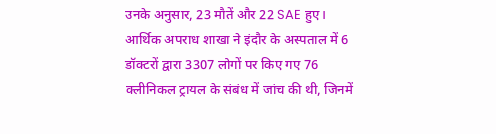उनके अनुसार, 23 मौतें और 22 SAE हुए। आर्थिक अपराध शाखा ने इंदौर के अस्पताल में 6 डॉक्टरों द्वारा 3307 लोगों पर किए गए 76 क्लीनिकल ट्रायल के संबंध में जांच की थी, जिनमें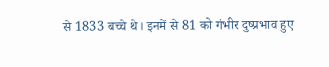से 1833 बच्चे थे। इनमें से 81 को गंभीर दुष्प्रभाव हुए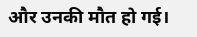और उनकी मौत हो गई।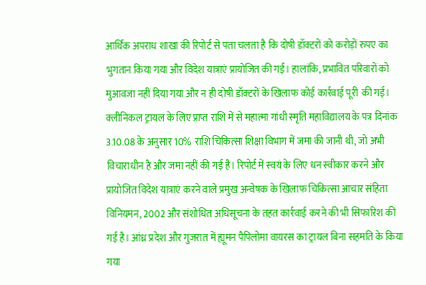आर्थिक अपराध शाखा की रिपोर्ट से पता चलता है कि दोषी डॉक्टरों को करोड़ों रुपए का भुगतान किया गया और विदेश यात्राएं प्रायोजित की गईं। हालांकि, प्रभावित परिवारों को मुआवजा नहीं दिया गया और न ही दोषी डॉक्टरों के खिलाफ कोई कार्रवाई पूरी  की गई। क्लीनिकल ट्रायल के लिए प्राप्त राशि में से महात्मा गांधी स्मृति महाविद्यालय के पत्र दिनांक 3.10.08 के अनुसार 10% राशि चिकित्सा शिक्षा विभाग में जमा की जानी थी, जो अभी विचाराधीन है और जमा नहीं की गई है। रिपोर्ट में स्वयं के लिए धन स्वीकार करने और प्रायोजित विदेश यात्राएं करने वाले प्रमुख अन्वेषक के खिलाफ चिकित्सा आचार संहिता विनियमन, 2002 और संशोधित अधिसूचना के तहत कार्रवाई करने की भी सिफारिश की गई है। आंध्र प्रदेश और गुजरात में ह्यूमन पैपिलोमा वायरस का ट्रायल बिना सहमति के किया गया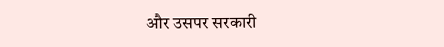और उसपर सरकारी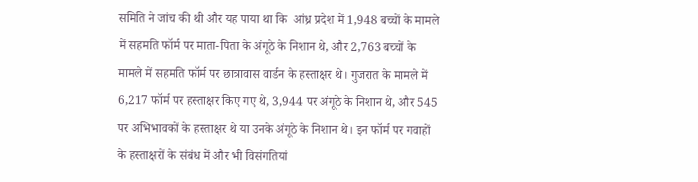समिति ने जांच की थी और यह पाया था कि  आंध्र प्रदेश में 1,948 बच्चों के मामले में सहमति फॉर्म पर माता-पिता के अंगूठे के निशान थे, और 2,763 बच्चों के मामले में सहमति फॉर्म पर छात्रावास वार्डन के हस्ताक्षर थे। गुजरात के मामले में 6,217 फॉर्म पर हस्ताक्षर किए गए थे, 3,944 पर अंगूठे के निशान थे, और 545 पर अभिभावकों के हस्ताक्षर थे या उनके अंगूठे के निशान थे। इन फॉर्म पर गवाहों के हस्ताक्षरों के संबंध में और भी विसंगतियां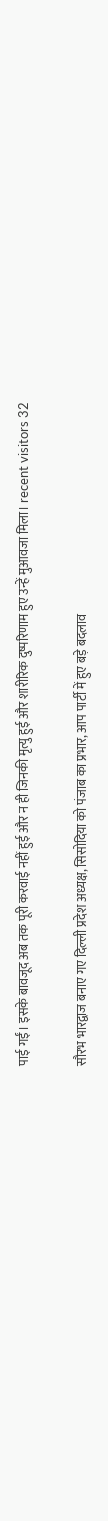पाई गईं। इसके बावजूद अब तक पूरी करवाई नहीं हुई और न ही जिनकी मृत्यु हुई और शारीरिक दुष्परिणाम हुए उन्हें मुआवजा मिला। recent visitors 32

सौरभ भारद्वाज बनाए गए दिल्ली प्रदेश अध्यक्ष, सिसोदिया को पंजाब का प्रभार, आप पार्टी में हुए बड़े बदलाव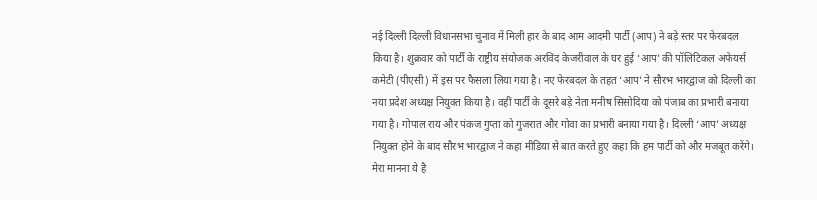नई दिल्ली दिल्ली विधानसभा चुनाव में मिली हार के बाद आम आदमी पार्टी (आप) ने बड़े स्तर पर फेरबदल किया है। शुक्रवार को पार्टी के राष्ट्रीय संयोजक अरविंद केजरीवाल के घर हुई ‘आप’ की पॉलिटिकल अफेयर्स कमेटी (पीएसी) में इस पर फैसला लिया गया है। नए फेरबदल के तहत ‘आप’ ने सौरभ भारद्वाज को दिल्ली का नया प्रदेश अध्यक्ष नियुक्त किया है। वहीं पार्टी के दूसरे बड़े नेता मनीष सिसोदिया को पंजाब का प्रभारी बनाया गया है। गोपाल राय और पंकज गुप्ता को गुजरात और गोवा का प्रभारी बनाया गया है। दिल्ली ‘आप’ अध्यक्ष नियुक्त होने के बाद सौरभ भारद्वाज ने कहा मीडिया से बात करते हुए कहा कि हम पार्टी को और मजबूत करेंगे। मेरा मानना ये है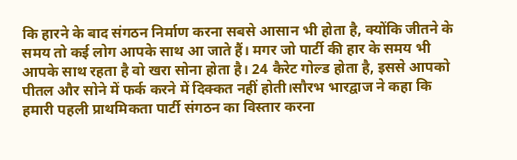कि हारने के बाद संगठन निर्माण करना सबसे आसान भी होता है, क्योंकि जीतने के समय तो कई लोग आपके साथ आ जाते हैं। मगर जो पार्टी की हार के समय भी आपके साथ रहता है वो खरा सोना होता है। 24 कैरेट गोल्ड होता है, इससे आपको पीतल और सोने में फर्क करने में दिक्कत नहीं होती।सौरभ भारद्वाज ने कहा कि हमारी पहली प्राथमिकता पार्टी संगठन का विस्तार करना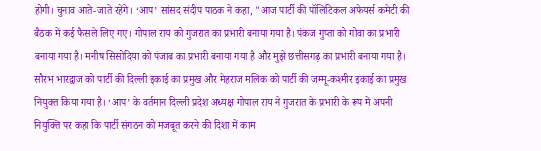होगी। चुनाव आते-जाते रहेंगे। ‘आप’ सांसद संदीप पाठक ने कहा, "आज पार्टी की पॉलिटिकल अफेयर्स कमेटी की बैठक में कई फैसले लिए गए। गोपाल राय को गुजरात का प्रभारी बनाया गया है। पंकज गुप्ता को गोवा का प्रभारी बनाया गया है। मनीष सिसोदिया को पंजाब का प्रभारी बनाया गया है और मुझे छत्तीसगढ़ का प्रभारी बनाया गया है। सौरभ भारद्वाज को पार्टी की दिल्ली इकाई का प्रमुख और मेहराज मलिक को पार्टी की जम्मू-कश्मीर इकाई का प्रमुख नियुक्त किया गया है। ‘आप’ के वर्तमान दिल्ली प्रदेश अध्यक्ष गोपाल राय ने गुजरात के प्रभारी के रूप में अपनी नियुक्ति पर कहा कि पार्टी संगठन को मजबूत करने की दिशा में काम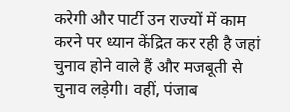करेगी और पार्टी उन राज्यों में काम करने पर ध्यान केंद्रित कर रही है जहां चुनाव होने वाले हैं और मजबूती से चुनाव लड़ेगी। वहीं, पंजाब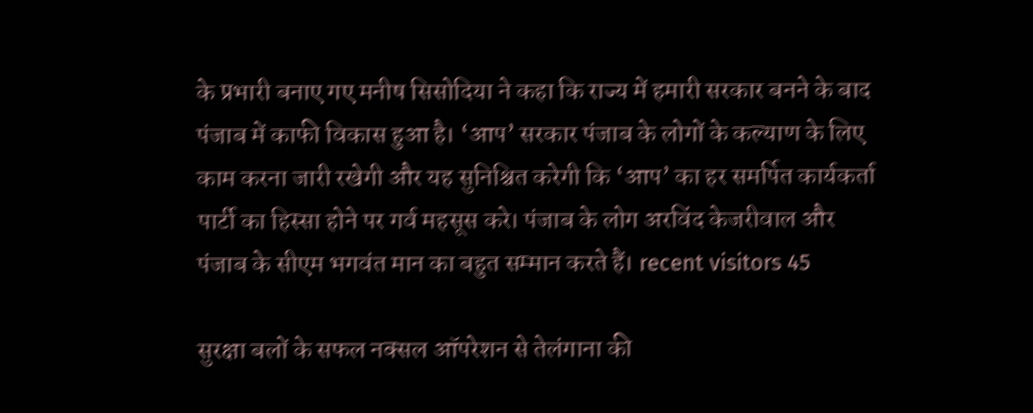के प्रभारी बनाए गए मनीष सिसोदिया ने कहा कि राज्य में हमारी सरकार बनने के बाद पंजाब में काफी विकास हुआ है। ‘आप’ सरकार पंजाब के लोगों के कल्याण के लिए काम करना जारी रखेगी और यह सुनिश्चित करेगी कि ‘आप’ का हर समर्पित कार्यकर्ता पार्टी का हिस्सा होने पर गर्व महसूस करे। पंजाब के लोग अरविंद केजरीवाल और पंजाब के सीएम भगवंत मान का बहुत सम्मान करते हैं। recent visitors 45

सुरक्षा बलों के सफल नक्सल ऑपरेशन से तेलंगाना की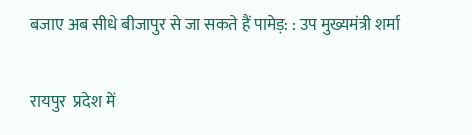बजाए अब सीधे बीजापुर से जा सकते हैं पामेड़: : उप मुख्यमंत्री शर्मा

रायपुर  प्रदेश में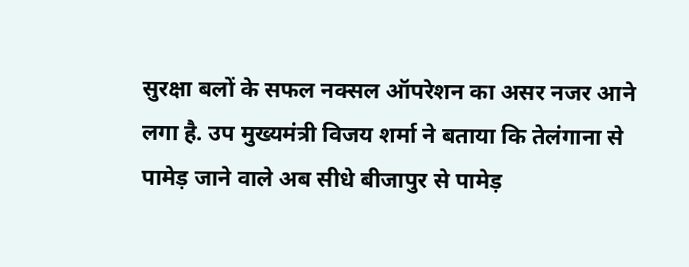सुरक्षा बलों के सफल नक्सल ऑपरेशन का असर नजर आने लगा है. उप मुख्यमंत्री विजय शर्मा ने बताया कि तेलंगाना से पामेड़ जाने वाले अब सीधे बीजापुर से पामेड़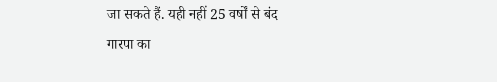जा सकते हैं. यही नहीं 25 वर्षों से बंद गारपा का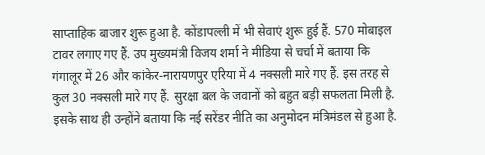साप्ताहिक बाजार शुरू हुआ है. कोंडापल्ली में भी सेवाएं शुरू हुई हैं. 570 मोबाइल टावर लगाए गए हैं. उप मुख्यमंत्री विजय शर्मा ने मीडिया से चर्चा में बताया कि गंगालूर में 26 और कांकेर-नारायणपुर एरिया में 4 नक्सली मारे गए हैं. इस तरह से कुल 30 नक्सली मारे गए हैं. सुरक्षा बल के जवानों को बहुत बड़ी सफलता मिली है. इसके साथ ही उन्होंने बताया कि नई सरेंडर नीति का अनुमोदन मंत्रिमंडल से हुआ है.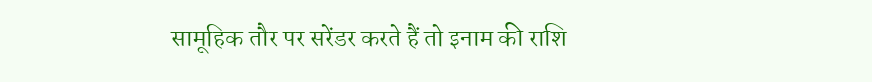सामूहिक तौर पर सरेंडर करते हैं तो इनाम की राशि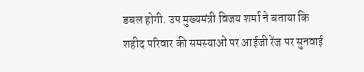डबल होगी. उप मुख्यमंत्री विजय शर्मा ने बताया कि शहीद परिवार की समस्याओं पर आईजी रेंज पर सुनवाई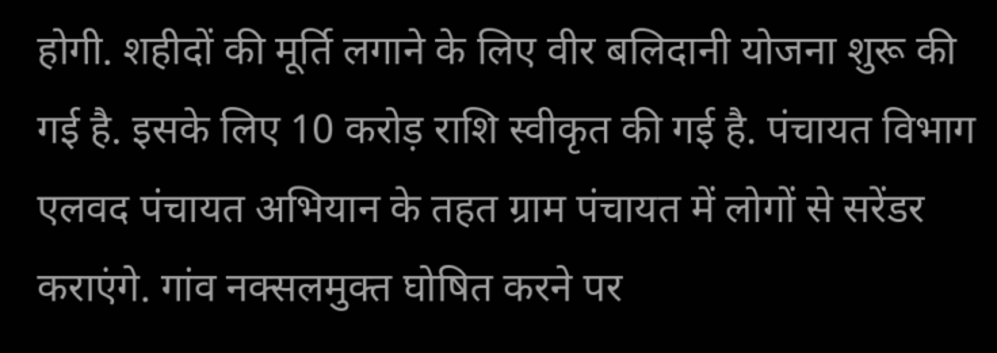होगी. शहीदों की मूर्ति लगाने के लिए वीर बलिदानी योजना शुरू की गई है. इसके लिए 10 करोड़ राशि स्वीकृत की गई है. पंचायत विभाग एलवद पंचायत अभियान के तहत ग्राम पंचायत में लोगों से सरेंडर कराएंगे. गांव नक्सलमुक्त घोषित करने पर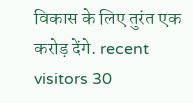विकास के लिए तुरंत एक करोड़ देंगे. recent visitors 30